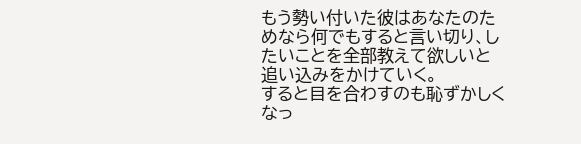もう勢い付いた彼はあなたのためなら何でもすると言い切り、したいことを全部教えて欲しいと追い込みをかけていく。
すると目を合わすのも恥ずかしくなっ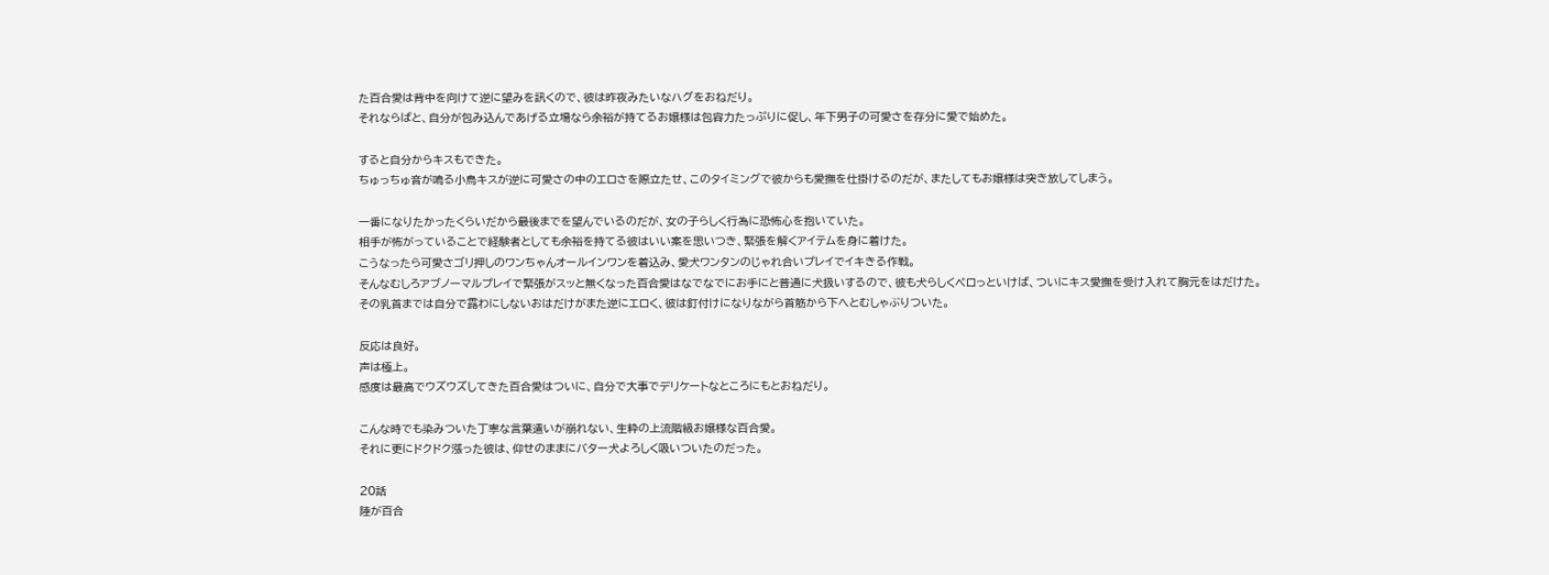た百合愛は背中を向けて逆に望みを訊くので、彼は昨夜みたいなハグをおねだり。
それならばと、自分が包み込んであげる立場なら余裕が持てるお嬢様は包容力たっぷりに促し、年下男子の可愛さを存分に愛で始めた。

すると自分からキスもできた。
ちゅっちゅ音が鳴る小鳥キスが逆に可愛さの中のエロさを際立たせ、このタイミングで彼からも愛撫を仕掛けるのだが、またしてもお嬢様は突き放してしまう。

一番になりたかったくらいだから最後までを望んでいるのだが、女の子らしく行為に恐怖心を抱いていた。
相手が怖がっていることで経験者としても余裕を持てる彼はいい案を思いつき、緊張を解くアイテムを身に着けた。
こうなったら可愛さゴリ押しのワンちゃんオールインワンを着込み、愛犬ワンタンのじゃれ合いプレイでイキきる作戦。
そんなむしろアブノーマルプレイで緊張がスッと無くなった百合愛はなでなでにお手にと普通に犬扱いするので、彼も犬らしくペロっといけば、ついにキス愛撫を受け入れて胸元をはだけた。
その乳首までは自分で露わにしないおはだけがまた逆にエロく、彼は釘付けになりながら首筋から下へとむしゃぶりついた。

反応は良好。
声は極上。
感度は最高でウズウズしてきた百合愛はついに、自分で大事でデリケートなところにもとおねだり。

こんな時でも染みついた丁寧な言葉遣いが崩れない、生粋の上流階級お嬢様な百合愛。
それに更にドクドク漲った彼は、仰せのままにバター犬よろしく吸いついたのだった。

20話
陸が百合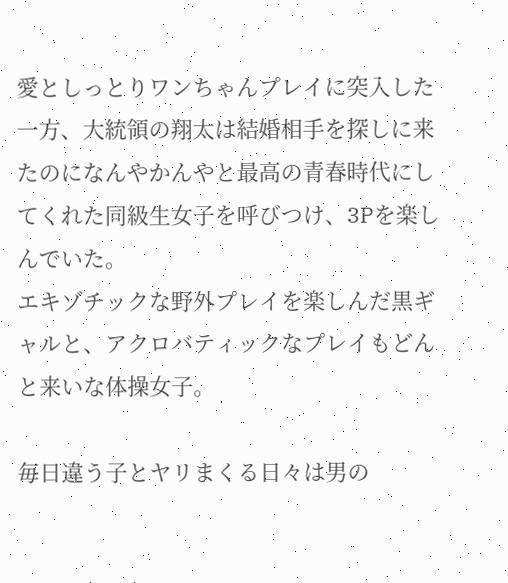愛としっとりワンちゃんプレイに突入した一方、大統領の翔太は結婚相手を探しに来たのになんやかんやと最高の青春時代にしてくれた同級生女子を呼びつけ、3Pを楽しんでいた。
エキゾチックな野外プレイを楽しんだ黒ギャルと、アクロバティックなプレイもどんと来いな体操女子。

毎日違う子とヤリまくる日々は男の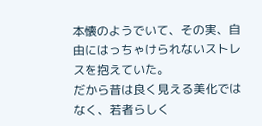本懐のようでいて、その実、自由にはっちゃけられないストレスを抱えていた。
だから昔は良く見える美化ではなく、若者らしく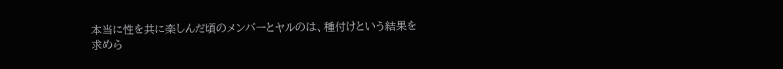本当に性を共に楽しんだ頃のメンバーとヤルのは、種付けという結果を求めら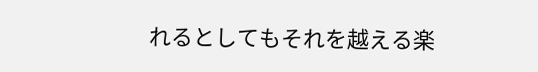れるとしてもそれを越える楽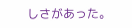しさがあった。